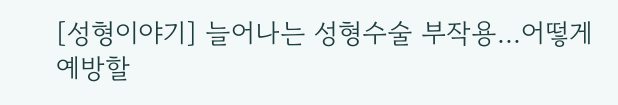[성형이야기] 늘어나는 성형수술 부작용...어떻게 예방할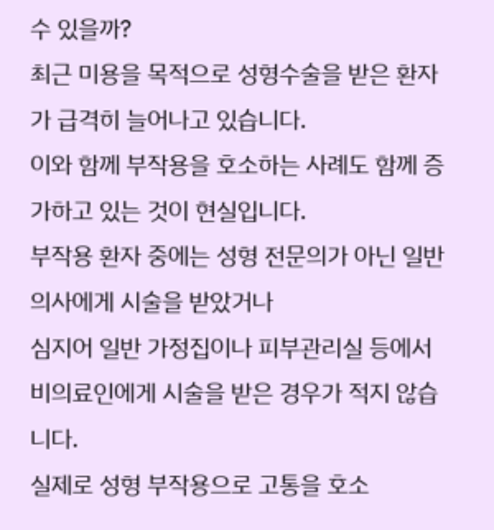수 있을까?
최근 미용을 목적으로 성형수술을 받은 환자가 급격히 늘어나고 있습니다.
이와 함께 부작용을 호소하는 사례도 함께 증가하고 있는 것이 현실입니다.
부작용 환자 중에는 성형 전문의가 아닌 일반 의사에게 시술을 받았거나
심지어 일반 가정집이나 피부관리실 등에서 비의료인에게 시술을 받은 경우가 적지 않습니다.
실제로 성형 부작용으로 고통을 호소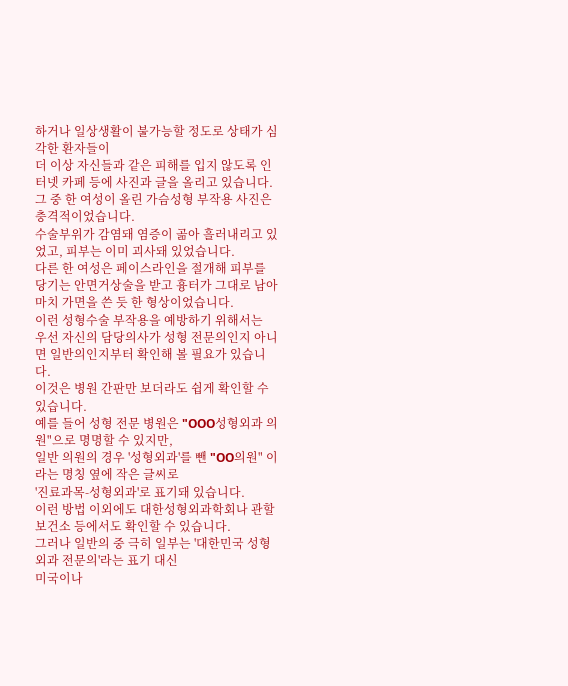하거나 일상생활이 불가능할 정도로 상태가 심각한 환자들이
더 이상 자신들과 같은 피해를 입지 않도록 인터넷 카페 등에 사진과 글을 올리고 있습니다.
그 중 한 여성이 올린 가슴성형 부작용 사진은 충격적이었습니다.
수술부위가 감염돼 염증이 곪아 흘러내리고 있었고, 피부는 이미 괴사돼 있었습니다.
다른 한 여성은 페이스라인을 절개해 피부를 당기는 안면거상술을 받고 흉터가 그대로 남아
마치 가면을 쓴 듯 한 형상이었습니다.
이런 성형수술 부작용을 예방하기 위해서는
우선 자신의 담당의사가 성형 전문의인지 아니면 일반의인지부터 확인해 볼 필요가 있습니다.
이것은 병원 간판만 보더라도 쉽게 확인할 수 있습니다.
예를 들어 성형 전문 병원은 "OOO성형외과 의원"으로 명명할 수 있지만,
일반 의원의 경우 '성형외과'를 뺀 "OO의원" 이라는 명칭 옆에 작은 글씨로
'진료과목-성형외과'로 표기돼 있습니다.
이런 방법 이외에도 대한성형외과학회나 관할 보건소 등에서도 확인할 수 있습니다.
그러나 일반의 중 극히 일부는 '대한민국 성형외과 전문의'라는 표기 대신
미국이나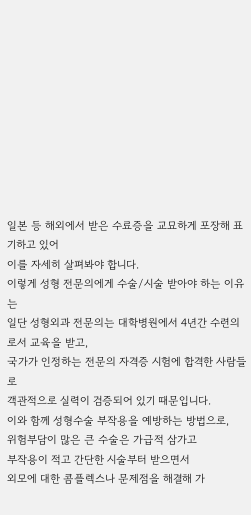일본 등 해외에서 받은 수료증을 교묘하게 포장해 표기하고 있어
이를 자세히 살펴봐야 합니다.
이렇게 성형 전문의에게 수술/시술 받아야 하는 이유는
일단 성형외과 전문의는 대학병원에서 4년간 수련의로서 교육을 받고,
국가가 인정하는 전문의 자격증 시험에 합격한 사람들로
객관적으로 실력이 검증되어 있기 때문입니다.
이와 함께 성형수술 부작용을 예방하는 방법으로,
위험부담이 많은 큰 수술은 가급적 삼가고
부작용이 적고 간단한 시술부터 받으면서
외모에 대한 콤플렉스나 문제점을 해결해 가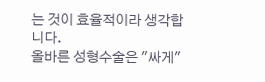는 것이 효율적이라 생각합니다.
올바른 성형수술은 "싸게"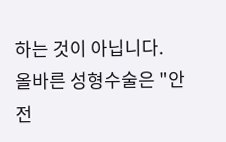하는 것이 아닙니다.
올바른 성형수술은 "안전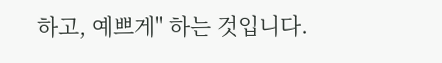하고, 예쁘게" 하는 것입니다.